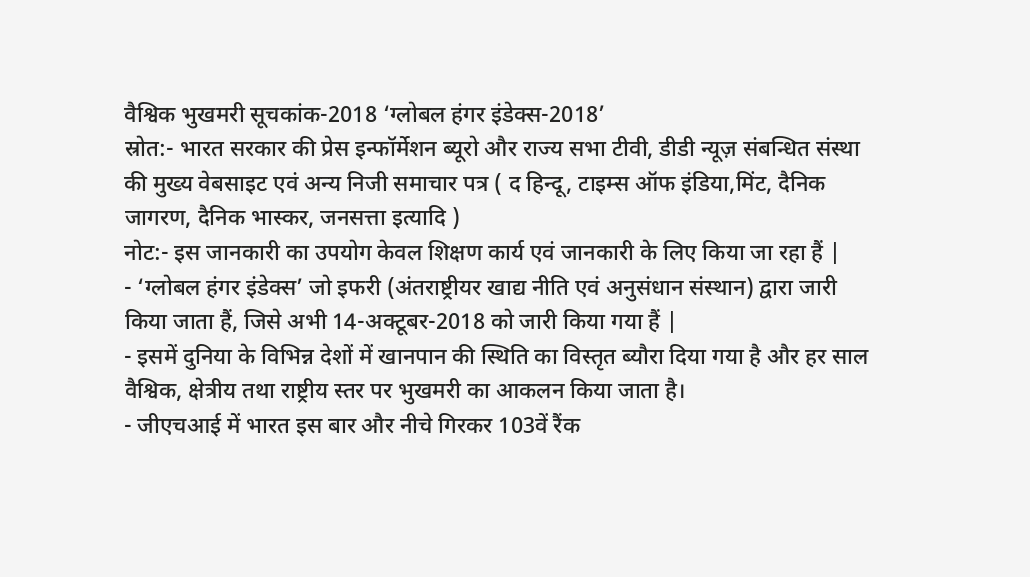वैश्विक भुखमरी सूचकांक-2018 ‘ग्लोबल हंगर इंडेक्स-2018’
स्रोत:- भारत सरकार की प्रेस इन्फॉर्मेशन ब्यूरो और राज्य सभा टीवी, डीडी न्यूज़ संबन्धित संस्था की मुख्य वेबसाइट एवं अन्य निजी समाचार पत्र ( द हिन्दू, टाइम्स ऑफ इंडिया,मिंट, दैनिक जागरण, दैनिक भास्कर, जनसत्ता इत्यादि )
नोट:- इस जानकारी का उपयोग केवल शिक्षण कार्य एवं जानकारी के लिए किया जा रहा हैं |
- ‘ग्लोबल हंगर इंडेक्स’ जो इफरी (अंतराष्ट्रीयर खाद्य नीति एवं अनुसंधान संस्थान) द्वारा जारी किया जाता हैं, जिसे अभी 14-अक्टूबर-2018 को जारी किया गया हैं |
- इसमें दुनिया के विभिन्न देशों में खानपान की स्थिति का विस्तृत ब्यौरा दिया गया है और हर साल वैश्विक, क्षेत्रीय तथा राष्ट्रीय स्तर पर भुखमरी का आकलन किया जाता है।
- जीएचआई में भारत इस बार और नीचे गिरकर 103वें रैंक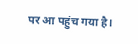पर आ पहुंच गया है।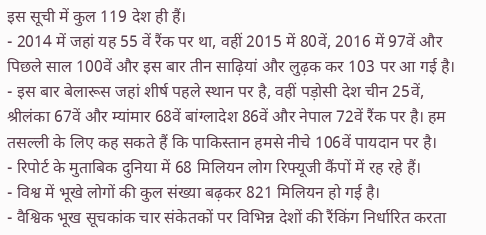इस सूची में कुल 119 देश ही हैं।
- 2014 में जहां यह 55 वें रैंक पर था, वहीं 2015 में 80वें, 2016 में 97वें और पिछले साल 100वें और इस बार तीन साढ़ियां और लुढ़क कर 103 पर आ गई है।
- इस बार बेलारूस जहां शीर्ष पहले स्थान पर है, वहीं पड़ोसी देश चीन 25वें, श्रीलंका 67वें और म्यांमार 68वें बांग्लादेश 86वें और नेपाल 72वें रैंक पर है। हम तसल्ली के लिए कह सकते हैं कि पाकिस्तान हमसे नीचे 106वें पायदान पर है।
- रिपोर्ट के मुताबिक दुनिया में 68 मिलियन लोग रिफ्यूजी कैंपों में रह रहे हैं।
- विश्व में भूखे लोगों की कुल संख्या बढ़कर 821 मिलियन हो गई है।
- वैश्विक भूख सूचकांक चार संकेतकों पर विभिन्न देशों की रैंकिंग निर्धारित करता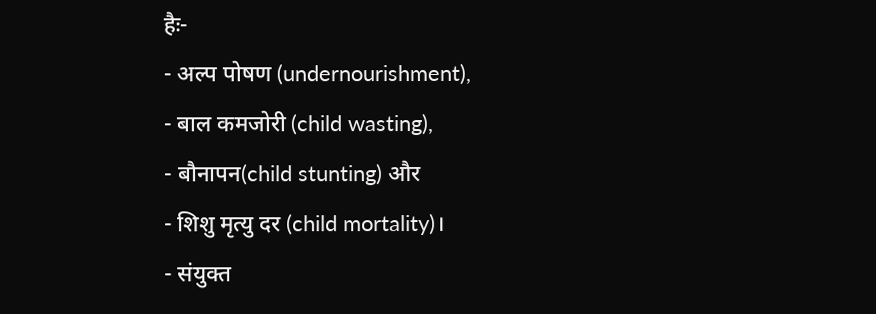हैः-
- अल्प पोषण (undernourishment),
- बाल कमजोरी (child wasting),
- बौनापन(child stunting) और
- शिशु मृत्यु दर (child mortality)।
- संयुक्त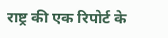राष्ट्र की एक रिपोर्ट के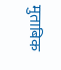मुताबिक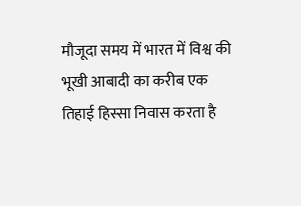मौजूदा समय में भारत में विश्व की भूखी आबादी का करीब एक तिहाई हिस्सा निवास करता है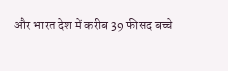और भारत देश में करीब 39 फीसद बच्चे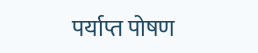पर्याप्त पोषण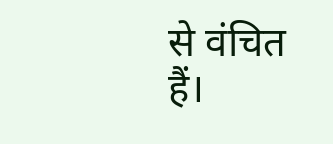से वंचित हैं।